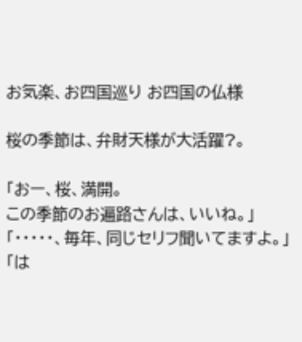お気楽、お四国巡り お四国の仏様

桜の季節は、弁財天様が大活躍?。

「おー、桜、満開。
この季節のお遍路さんは、いいね。」
「・・・・・、毎年、同じセリフ聞いてますよ。」
「は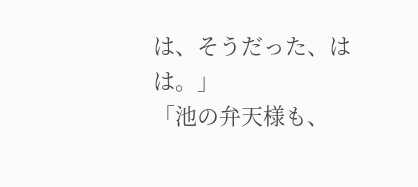は、そうだった、はは。」
「池の弁天様も、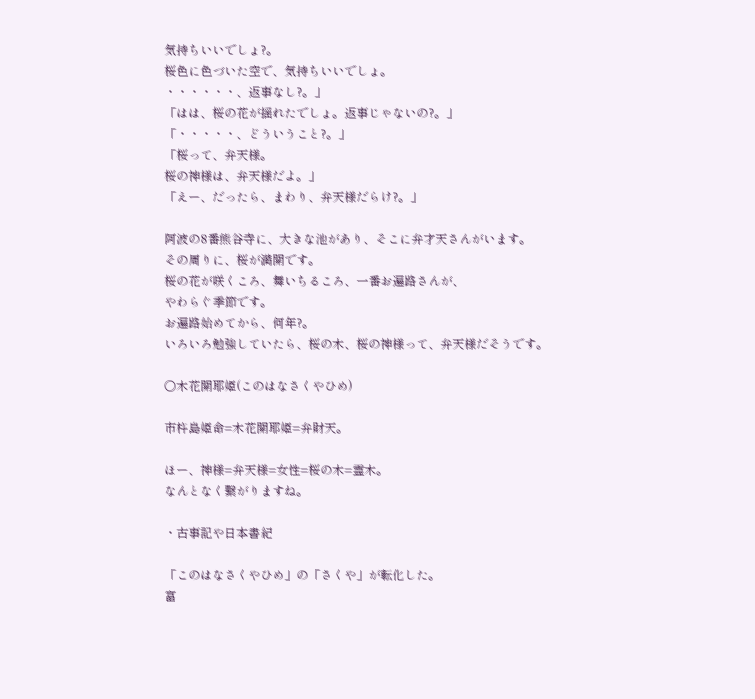気持ちいいでしょ?。
桜色に色づいた空で、気持ちいいでしょ。
・・・・・・、返事なし?。」
「はは、桜の花が揺れたでしょ。返事じゃないの?。」
「・・・・・、どういうこと?。」
「桜って、弁天様。
桜の神様は、弁天様だよ。」
「えー、だったら、まわり、弁天様だらけ?。」

阿波の8番熊谷寺に、大きな池があり、そこに弁才天さんがいます。
その周りに、桜が満開です。
桜の花が咲くころ、舞いちるころ、一番お遍路さんが、
やわらぐ季節です。
お遍路始めてから、何年?。
いろいろ勉強していたら、桜の木、桜の神様って、弁天様だそうです。

○木花開耶姫(このはなさくやひめ)

市杵島姫命=木花開耶姫=弁財天。

ほー、神様=弁天様=女性=桜の木=霊木。
なんとなく繋がりますね。

・古事記や日本書紀

「このはなさくやひめ」の「さくや」が転化した。
富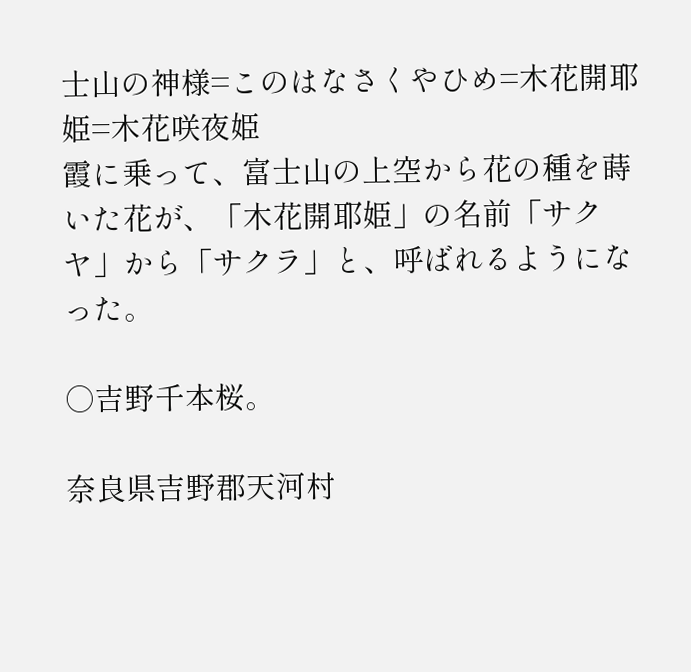士山の神様=このはなさくやひめ=木花開耶姫=木花咲夜姫
霞に乗って、富士山の上空から花の種を蒔いた花が、「木花開耶姫」の名前「サクヤ」から「サクラ」と、呼ばれるようになった。

○吉野千本桜。

奈良県吉野郡天河村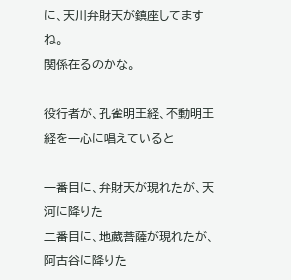に、天川弁財天が鎮座してますね。
関係在るのかな。

役行者が、孔雀明王経、不動明王経を一心に唱えていると

一番目に、弁財天が現れたが、天河に降りた
二番目に、地蔵菩薩が現れたが、阿古谷に降りた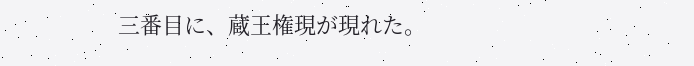三番目に、蔵王権現が現れた。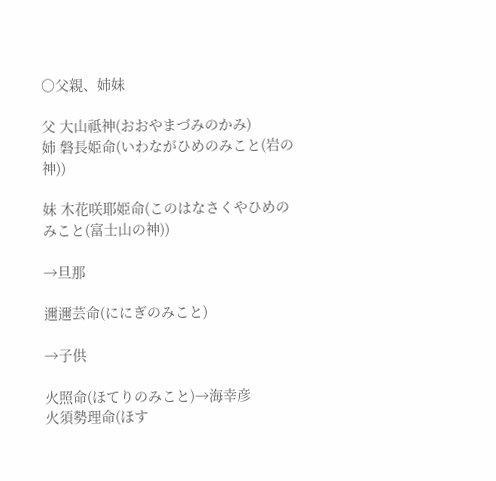○父親、姉妹

父 大山祗神(おおやまづみのかみ)
姉 磐長姫命(いわながひめのみこと(岩の神))

妹 木花咲耶姫命(このはなさくやひめのみこと(富士山の神))

→旦那

邇邇芸命(ににぎのみこと)

→子供

火照命(ほてりのみこと)→海幸彦
火須勢理命(ほす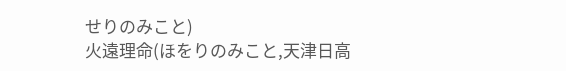せりのみこと)
火遠理命(ほをりのみこと,天津日高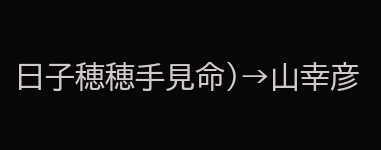日子穂穂手見命)→山幸彦